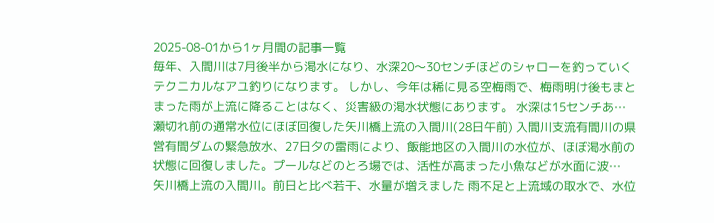2025-08-01から1ヶ月間の記事一覧
毎年、入間川は7月後半から渇水になり、水深20〜30センチほどのシャローを釣っていくテクニカルなアユ釣りになります。 しかし、今年は稀に見る空梅雨で、梅雨明け後もまとまった雨が上流に降ることはなく、災害級の渇水状態にあります。 水深は15センチあ…
瀬切れ前の通常水位にほぼ回復した矢川橋上流の入間川(28日午前) 入間川支流有間川の県営有間ダムの緊急放水、27日夕の雷雨により、飯能地区の入間川の水位が、ほぼ渇水前の状態に回復しました。プールなどのとろ場では、活性が高まった小魚などが水面に波…
矢川橋上流の入間川。前日と比べ若干、水量が増えました 雨不足と上流域の取水で、水位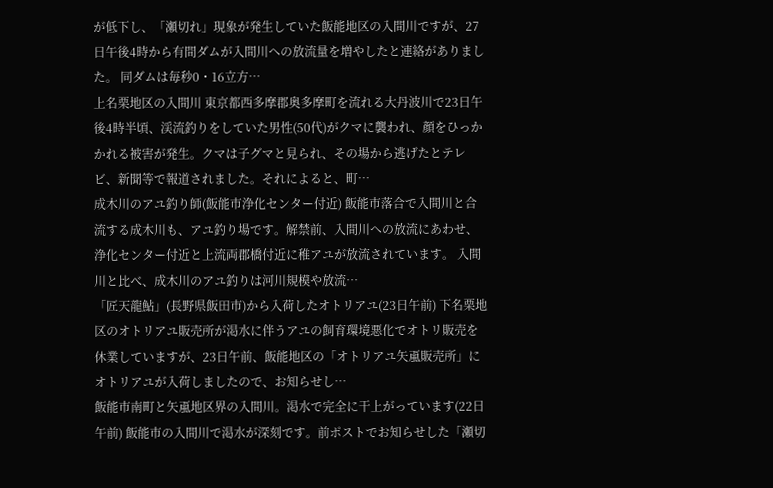が低下し、「瀬切れ」現象が発生していた飯能地区の入間川ですが、27日午後4時から有間ダムが入間川への放流量を増やしたと連絡がありました。 同ダムは毎秒0・16立方…
上名栗地区の入間川 東京都西多摩郡奥多摩町を流れる大丹波川で23日午後4時半頃、渓流釣りをしていた男性(50代)がクマに襲われ、顔をひっかかれる被害が発生。クマは子グマと見られ、その場から逃げたとテレビ、新聞等で報道されました。それによると、町…
成木川のアユ釣り師(飯能市浄化センター付近) 飯能市落合で入間川と合流する成木川も、アユ釣り場です。解禁前、入間川への放流にあわせ、浄化センター付近と上流両郡橋付近に稚アユが放流されています。 入間川と比べ、成木川のアユ釣りは河川規模や放流…
「匠天龍鮎」(長野県飯田市)から入荷したオトリアユ(23日午前) 下名栗地区のオトリアユ販売所が渇水に伴うアユの飼育環境悪化でオトリ販売を休業していますが、23日午前、飯能地区の「オトリアユ矢颪販売所」にオトリアユが入荷しましたので、お知らせし…
飯能市南町と矢颪地区界の入間川。渇水で完全に干上がっています(22日午前) 飯能市の入間川で渇水が深刻です。前ポストでお知らせした「瀬切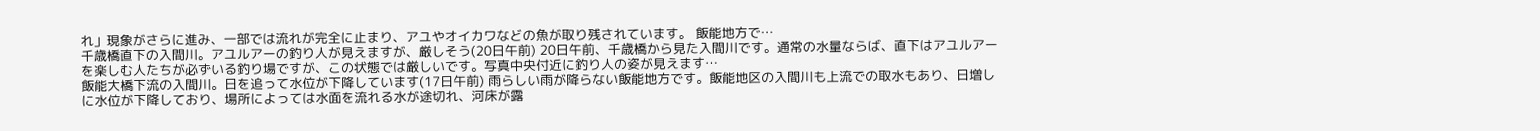れ」現象がさらに進み、一部では流れが完全に止まり、アユやオイカワなどの魚が取り残されています。 飯能地方で…
千歳橋直下の入間川。アユルアーの釣り人が見えますが、厳しそう(20日午前) 20日午前、千歳橋から見た入間川です。通常の水量ならば、直下はアユルアーを楽しむ人たちが必ずいる釣り場ですが、この状態では厳しいです。写真中央付近に釣り人の姿が見えます…
飯能大橋下流の入間川。日を追って水位が下降しています(17日午前) 雨らしい雨が降らない飯能地方です。飯能地区の入間川も上流での取水もあり、日増しに水位が下降しており、場所によっては水面を流れる水が途切れ、河床が露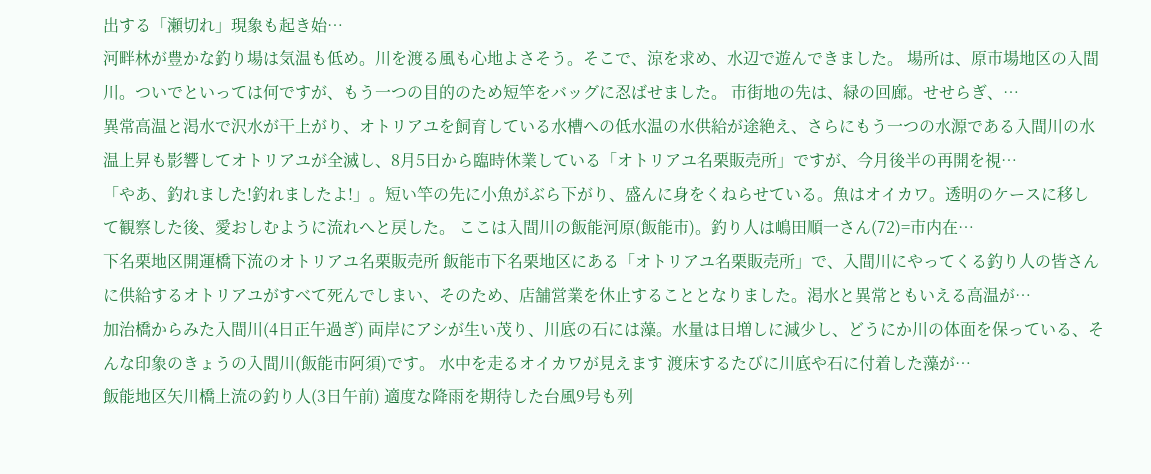出する「瀬切れ」現象も起き始…
河畔林が豊かな釣り場は気温も低め。川を渡る風も心地よさそう。そこで、涼を求め、水辺で遊んできました。 場所は、原市場地区の入間川。ついでといっては何ですが、もう一つの目的のため短竿をバッグに忍ばせました。 市街地の先は、緑の回廊。せせらぎ、…
異常高温と渇水で沢水が干上がり、オトリアユを飼育している水槽への低水温の水供給が途絶え、さらにもう一つの水源である入間川の水温上昇も影響してオトリアユが全滅し、8月5日から臨時休業している「オトリアユ名栗販売所」ですが、今月後半の再開を視…
「やあ、釣れました!釣れましたよ!」。短い竿の先に小魚がぶら下がり、盛んに身をくねらせている。魚はオイカワ。透明のケースに移して観察した後、愛おしむように流れへと戻した。 ここは入間川の飯能河原(飯能市)。釣り人は嶋田順一さん(72)=市内在…
下名栗地区開運橋下流のオトリアユ名栗販売所 飯能市下名栗地区にある「オトリアユ名栗販売所」で、入間川にやってくる釣り人の皆さんに供給するオトリアユがすべて死んでしまい、そのため、店舗営業を休止することとなりました。渇水と異常ともいえる高温が…
加治橋からみた入間川(4日正午過ぎ) 両岸にアシが生い茂り、川底の石には藻。水量は日増しに減少し、どうにか川の体面を保っている、そんな印象のきょうの入間川(飯能市阿須)です。 水中を走るオイカワが見えます 渡床するたびに川底や石に付着した藻が…
飯能地区矢川橋上流の釣り人(3日午前) 適度な降雨を期待した台風9号も列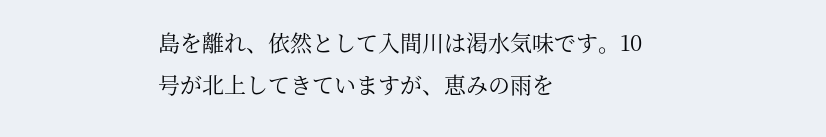島を離れ、依然として入間川は渇水気味です。10号が北上してきていますが、恵みの雨を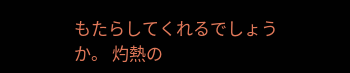もたらしてくれるでしょうか。 灼熱の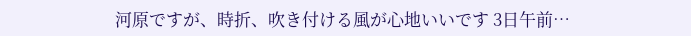河原ですが、時折、吹き付ける風が心地いいです 3日午前…